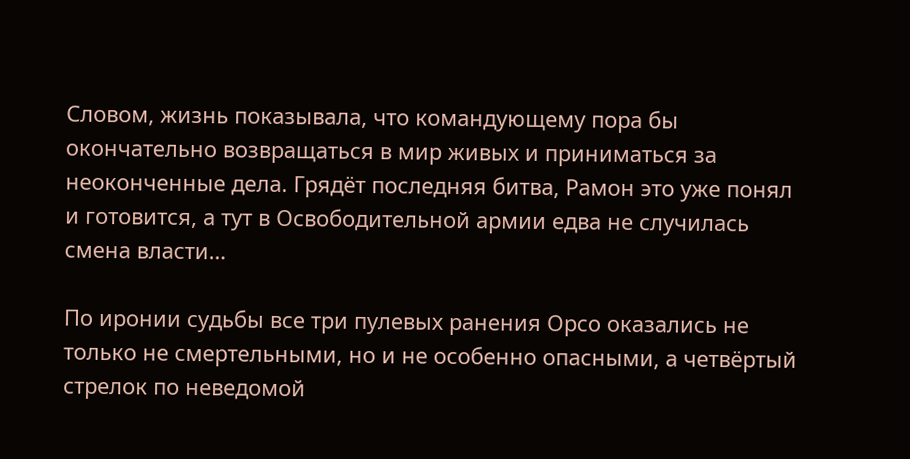Словом, жизнь показывала, что командующему пора бы окончательно возвращаться в мир живых и приниматься за неоконченные дела. Грядёт последняя битва, Рамон это уже понял и готовится, а тут в Освободительной армии едва не случилась смена власти…

По иронии судьбы все три пулевых ранения Орсо оказались не только не смертельными, но и не особенно опасными, а четвёртый стрелок по неведомой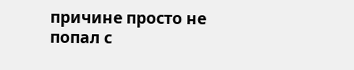причине просто не попал с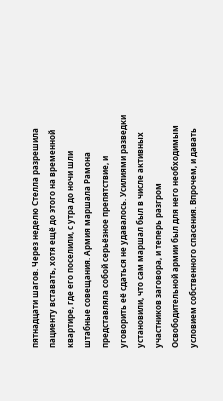пятнадцати шагов. Через неделю Стелла разрешила пациенту вставать, хотя ещё до этого на временной квартире, где его поселили, с утра до ночи шли штабные совещания. Армия маршала Рамона представляла собой серьёзное препятствие, и уговорить её сдаться не удавалось. Усилиями разведки установили, что сам маршал был в числе активных участников заговора, и теперь разгром Освободительной армии был для него необходимым условием собственного спасения. Впрочем, и давать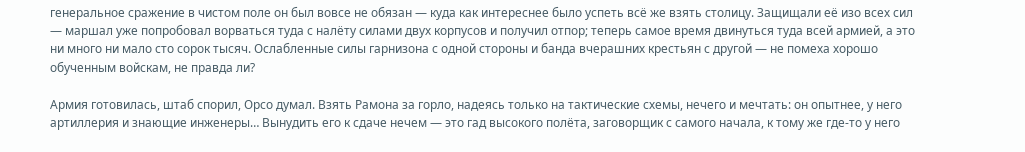генеральное сражение в чистом поле он был вовсе не обязан — куда как интереснее было успеть всё же взять столицу. Защищали её изо всех сил — маршал уже попробовал ворваться туда с налёту силами двух корпусов и получил отпор; теперь самое время двинуться туда всей армией, а это ни много ни мало сто сорок тысяч. Ослабленные силы гарнизона с одной стороны и банда вчерашних крестьян с другой — не помеха хорошо обученным войскам, не правда ли?

Армия готовилась, штаб спорил, Орсо думал. Взять Рамона за горло, надеясь только на тактические схемы, нечего и мечтать: он опытнее, у него артиллерия и знающие инженеры… Вынудить его к сдаче нечем — это гад высокого полёта, заговорщик с самого начала, к тому же где-то у него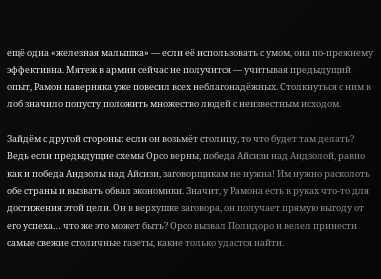ещё одна «железная малышка» — если её использовать с умом, она по-прежнему эффективна. Мятеж в армии сейчас не получится — учитывая предыдущий опыт, Рамон наверняка уже повесил всех неблагонадёжных. Столкнуться с ним в лоб значило попусту положить множество людей с неизвестным исходом.

Зайдём с другой стороны: если он возьмёт столицу, то что будет там делать? Ведь если предыдущие схемы Орсо верны, победа Айсизи над Андзолой, равно как и победа Андзолы над Айсизи, заговорщикам не нужна! Им нужно расколоть обе страны и вызвать обвал экономики. Значит, у Рамона есть в руках что-то для достижения этой цели. Он в верхушке заговора, он получает прямую выгоду от его успеха… что же это может быть? Орсо вызвал Полидоро и велел принести самые свежие столичные газеты, какие только удастся найти.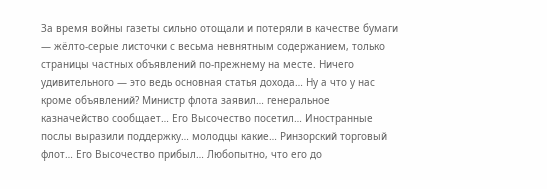За время войны газеты сильно отощали и потеряли в качестве бумаги — жёлто-серые листочки с весьма невнятным содержанием, только страницы частных объявлений по-прежнему на месте. Ничего удивительного — это ведь основная статья дохода… Ну а что у нас кроме объявлений? Министр флота заявил… генеральное казначейство сообщает… Его Высочество посетил… Иностранные послы выразили поддержку… молодцы какие… Ринзорский торговый флот… Его Высочество прибыл… Любопытно, что его до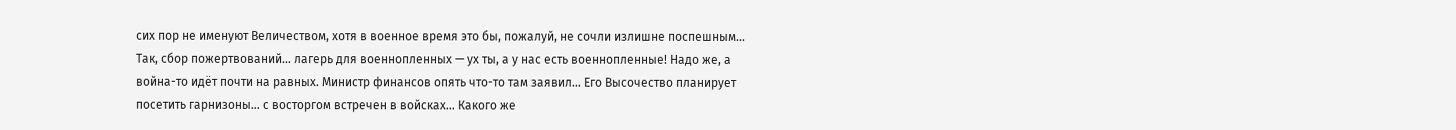сих пор не именуют Величеством, хотя в военное время это бы, пожалуй, не сочли излишне поспешным… Так, сбор пожертвований… лагерь для военнопленных — ух ты, а у нас есть военнопленные! Надо же, а война-то идёт почти на равных. Министр финансов опять что-то там заявил… Его Высочество планирует посетить гарнизоны… с восторгом встречен в войсках… Какого же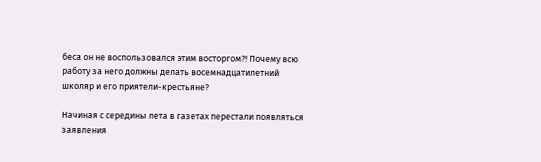беса он не воспользовался этим восторгом?! Почему всю работу за него должны делать восемнадцатилетний школяр и его приятели-крестьяне?

Начиная с середины лета в газетах перестали появляться заявления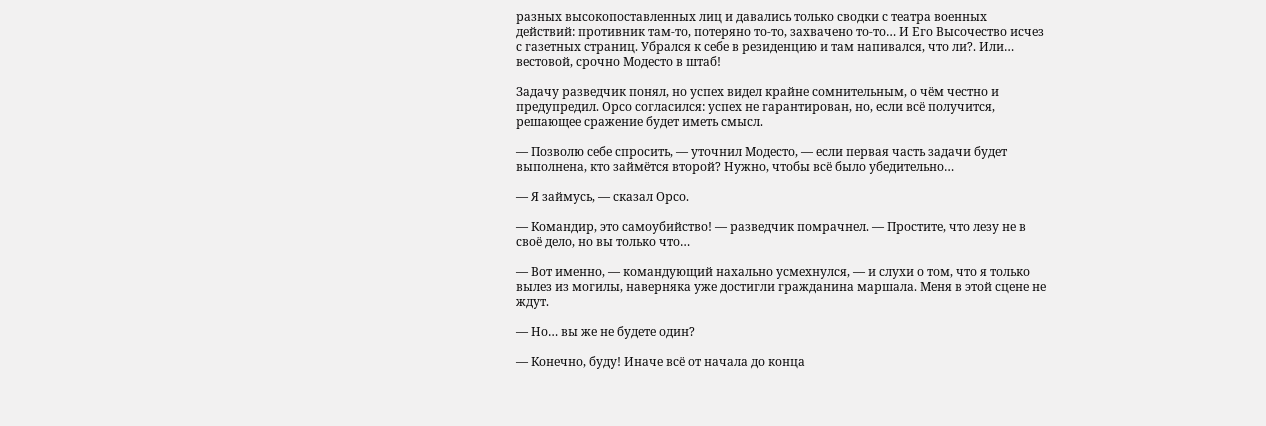разных высокопоставленных лиц и давались только сводки с театра военных действий: противник там-то, потеряно то-то, захвачено то-то… И Его Высочество исчез с газетных страниц. Убрался к себе в резиденцию и там напивался, что ли?. Или… вестовой, срочно Модесто в штаб!

Задачу разведчик понял, но успех видел крайне сомнительным, о чём честно и предупредил. Орсо согласился: успех не гарантирован, но, если всё получится, решающее сражение будет иметь смысл.

— Позволю себе спросить, — уточнил Модесто, — если первая часть задачи будет выполнена, кто займётся второй? Нужно, чтобы всё было убедительно…

— Я займусь, — сказал Орсо.

— Командир, это самоубийство! — разведчик помрачнел. — Простите, что лезу не в своё дело, но вы только что…

— Вот именно, — командующий нахально усмехнулся, — и слухи о том, что я только вылез из могилы, наверняка уже достигли гражданина маршала. Меня в этой сцене не ждут.

— Но… вы же не будете один?

— Конечно, буду! Иначе всё от начала до конца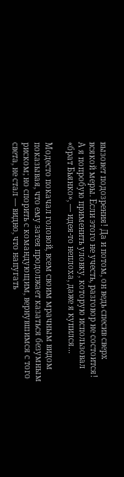вызовет подозрения! Да и потом, он ведь спесив сверх всякой меры. Если этого не учесть, разговор не состоится! А я попробую применить уловку, которую использовал «брат Бьянко», — идея-то неплоха, даже я купился…

Модесто покачал головой, всем своим мрачным видом показывая, что ему затея продолжает казаться безумным риском; но спорить с командующим, вернувшимся с того света, не стал — видно, что напугать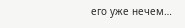его уже нечем…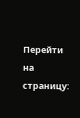Перейти на страницу: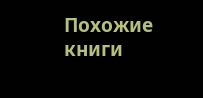Похожие книги